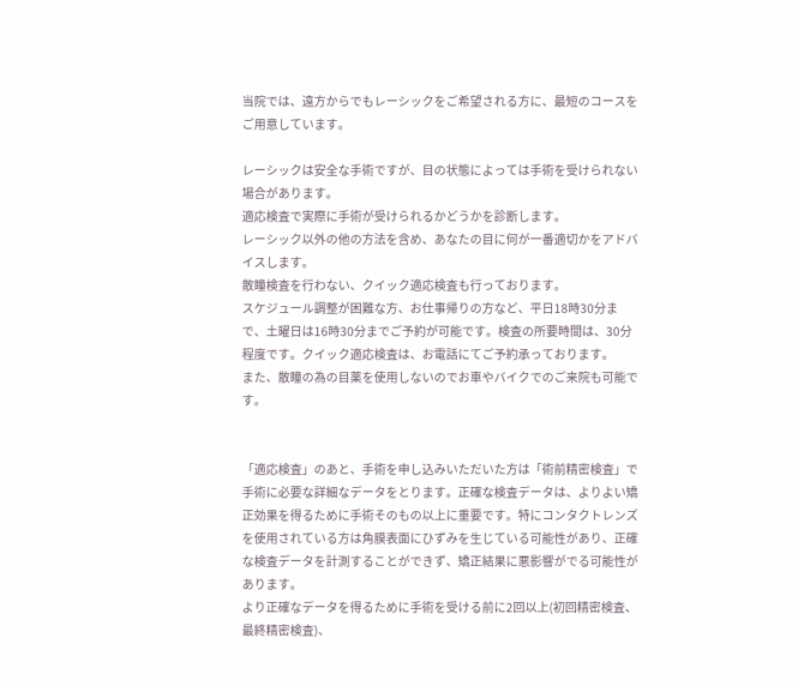当院では、遠方からでもレーシックをご希望される方に、最短のコースをご用意しています。

レーシックは安全な手術ですが、目の状態によっては手術を受けられない場合があります。
適応検査で実際に手術が受けられるかどうかを診断します。
レーシック以外の他の方法を含め、あなたの目に何が一番適切かをアドバイスします。
散瞳検査を行わない、クイック適応検査も行っております。
スケジュール調整が困難な方、お仕事帰りの方など、平日18時30分まで、土曜日は16時30分までご予約が可能です。検査の所要時間は、30分程度です。クイック適応検査は、お電話にてご予約承っております。
また、散瞳の為の目薬を使用しないのでお車やバイクでのご来院も可能です。


「適応検査」のあと、手術を申し込みいただいた方は「術前精密検査」で手術に必要な詳細なデータをとります。正確な検査データは、よりよい矯正効果を得るために手術そのもの以上に重要です。特にコンタクトレンズを使用されている方は角膜表面にひずみを生じている可能性があり、正確な検査データを計測することができず、矯正結果に悪影響がでる可能性があります。
より正確なデータを得るために手術を受ける前に2回以上(初回精密検査、最終精密検査)、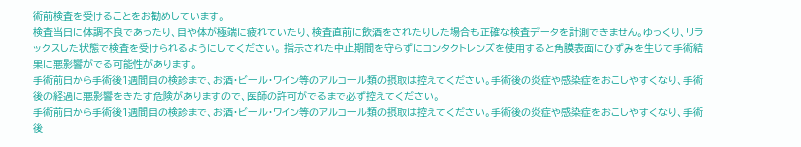術前検査を受けることをお勧めしています。
検査当日に体調不良であったり、目や体が極端に疲れていたり、検査直前に飲酒をされたりした場合も正確な検査データを計測できません。ゆっくり、リラックスした状態で検査を受けられるようにしてください。 指示された中止期間を守らずにコンタクトレンズを使用すると角膜表面にひずみを生じて手術結果に悪影響がでる可能性があります。
手術前日から手術後1週間目の検診まで、お酒・ビール・ワイン等のアルコール類の摂取は控えてください。手術後の炎症や感染症をおこしやすくなり、手術後の経過に悪影響をきたす危険がありますので、医師の許可がでるまで必ず控えてください。
手術前日から手術後1週間目の検診まで、お酒・ビール・ワイン等のアルコール類の摂取は控えてください。手術後の炎症や感染症をおこしやすくなり、手術後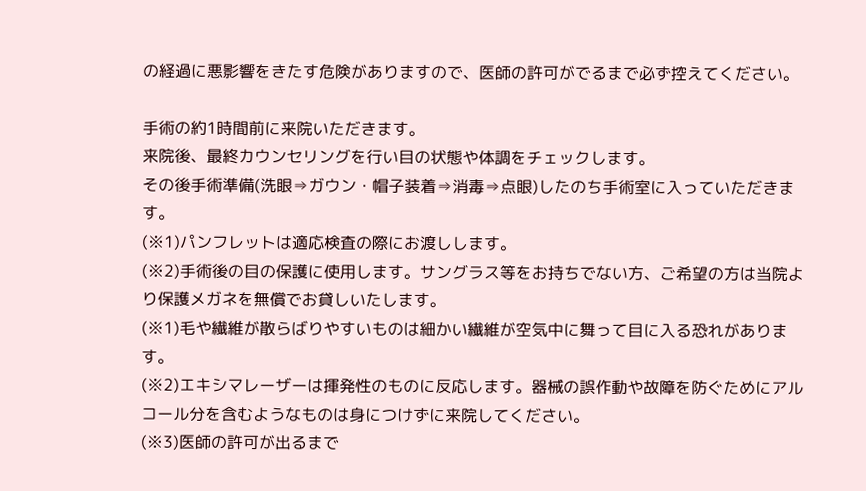の経過に悪影響をきたす危険がありますので、医師の許可がでるまで必ず控えてください。

手術の約1時間前に来院いただきます。
来院後、最終カウンセリングを行い目の状態や体調をチェックします。
その後手術準備(洗眼⇒ガウン・帽子装着⇒消毒⇒点眼)したのち手術室に入っていただきます。
(※1)パンフレットは適応検査の際にお渡しします。
(※2)手術後の目の保護に使用します。サングラス等をお持ちでない方、ご希望の方は当院より保護メガネを無償でお貸しいたします。
(※1)毛や繊維が散らばりやすいものは細かい繊維が空気中に舞って目に入る恐れがあります。
(※2)エキシマレーザーは揮発性のものに反応します。器械の誤作動や故障を防ぐためにアルコール分を含むようなものは身につけずに来院してください。
(※3)医師の許可が出るまで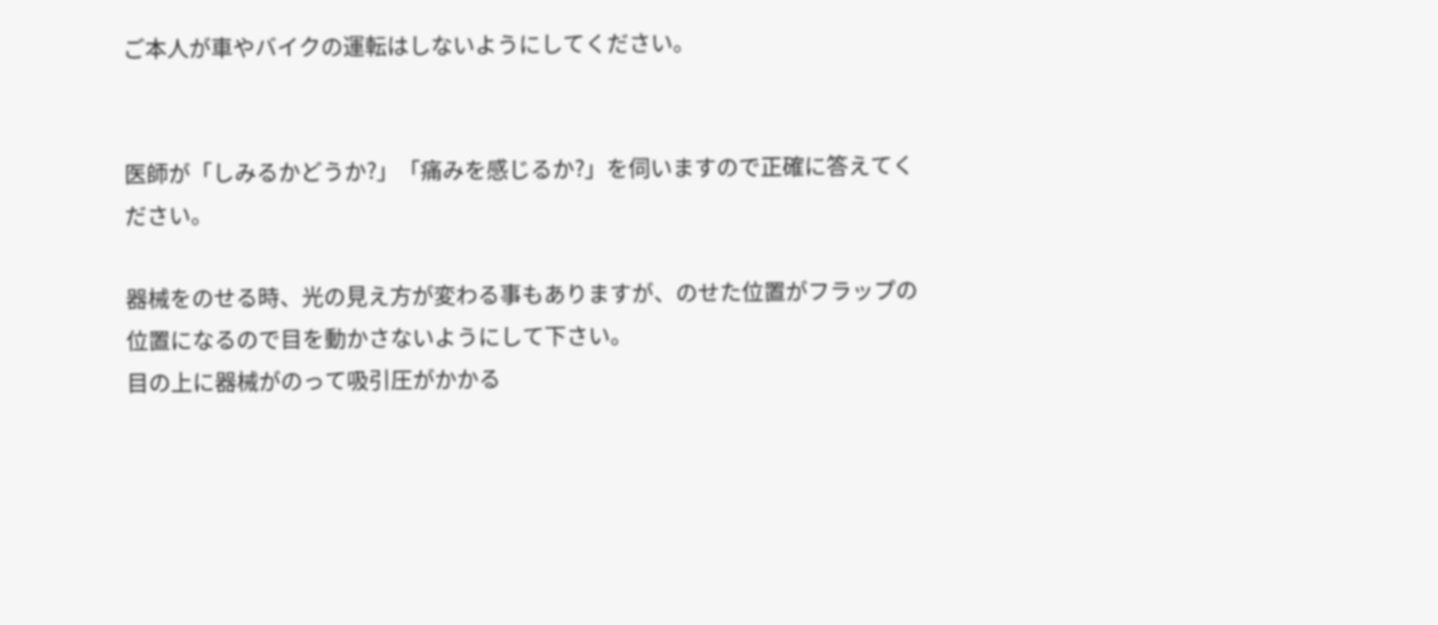ご本人が車やバイクの運転はしないようにしてください。


医師が「しみるかどうか?」「痛みを感じるか?」を伺いますので正確に答えてください。

器械をのせる時、光の見え方が変わる事もありますが、のせた位置がフラップの位置になるので目を動かさないようにして下さい。
目の上に器械がのって吸引圧がかかる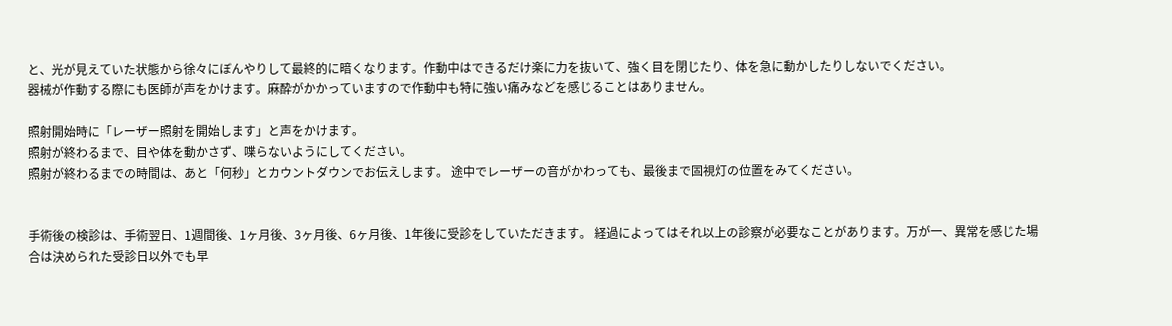と、光が見えていた状態から徐々にぼんやりして最終的に暗くなります。作動中はできるだけ楽に力を抜いて、強く目を閉じたり、体を急に動かしたりしないでください。
器械が作動する際にも医師が声をかけます。麻酔がかかっていますので作動中も特に強い痛みなどを感じることはありません。

照射開始時に「レーザー照射を開始します」と声をかけます。
照射が終わるまで、目や体を動かさず、喋らないようにしてください。
照射が終わるまでの時間は、あと「何秒」とカウントダウンでお伝えします。 途中でレーザーの音がかわっても、最後まで固視灯の位置をみてください。


手術後の検診は、手術翌日、1週間後、1ヶ月後、3ヶ月後、6ヶ月後、1年後に受診をしていただきます。 経過によってはそれ以上の診察が必要なことがあります。万が一、異常を感じた場合は決められた受診日以外でも早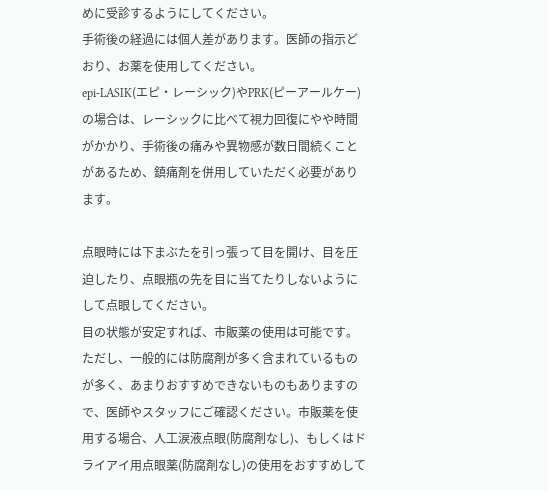めに受診するようにしてください。
手術後の経過には個人差があります。医師の指示どおり、お薬を使用してください。
epi-LASIK(エピ・レーシック)やPRK(ピーアールケー)の場合は、レーシックに比べて視力回復にやや時間がかかり、手術後の痛みや異物感が数日間続くことがあるため、鎮痛剤を併用していただく必要があります。

点眼時には下まぶたを引っ張って目を開け、目を圧迫したり、点眼瓶の先を目に当てたりしないようにして点眼してください。
目の状態が安定すれば、市販薬の使用は可能です。ただし、一般的には防腐剤が多く含まれているものが多く、あまりおすすめできないものもありますので、医師やスタッフにご確認ください。市販薬を使用する場合、人工涙液点眼(防腐剤なし)、もしくはドライアイ用点眼薬(防腐剤なし)の使用をおすすめして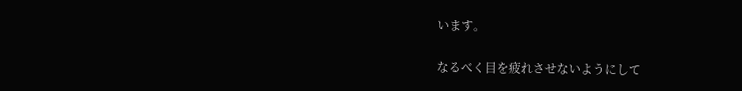います。

なるべく目を疲れさせないようにして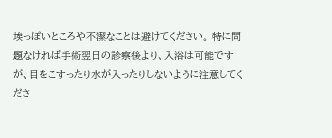埃っぽいところや不潔なことは避けてください。 特に問題なければ手術翌日の診察後より、入浴は可能ですが、目をこすったり水が入ったりしないように注意してくださ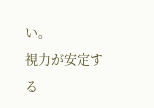い。
視力が安定する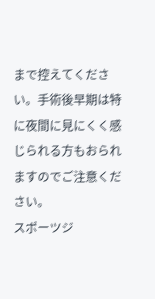まで控えてください。手術後早期は特に夜間に見にくく感じられる方もおられますのでご注意ください。
スポーツジ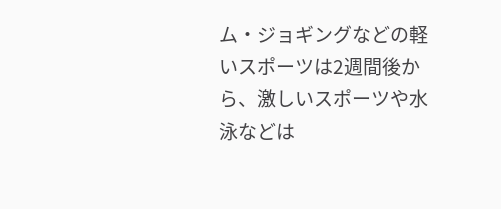ム・ジョギングなどの軽いスポーツは2週間後から、激しいスポーツや水泳などは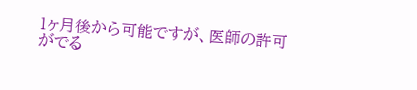1ヶ月後から可能ですが、医師の許可がでる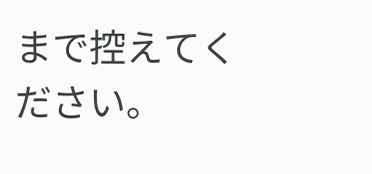まで控えてください。